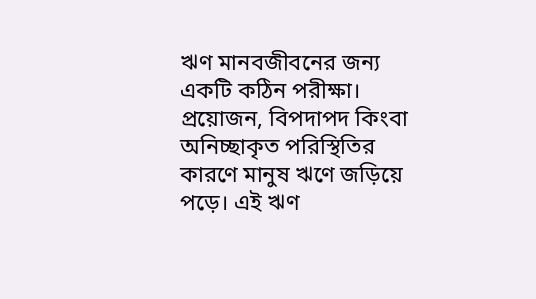ঋণ মানবজীবনের জন্য একটি কঠিন পরীক্ষা। প্রয়োজন, বিপদাপদ কিংবা অনিচ্ছাকৃত পরিস্থিতির কারণে মানুষ ঋণে জড়িয়ে পড়ে। এই ঋণ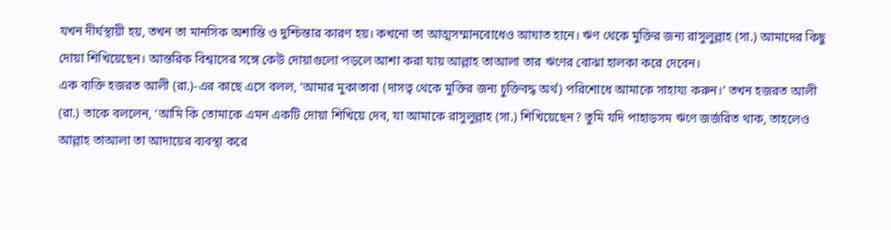যখন দীর্ঘস্থায়ী হয়, তখন তা মানসিক অশান্তি ও দুশ্চিন্তার কারণ হয়। কখনো তা আত্মসম্মানবোধেও আঘাত হানে। ঋণ থেকে মুক্তির জন্য রাসুলুল্লাহ (সা.) আমাদের কিছু দোয়া শিখিয়েছেন। আন্তরিক বিশ্বাসের সঙ্গে কেউ দোয়াগুলো পড়লে আশা করা যায় আল্লাহ তাআলা তার ঋণের বোঝা হালকা করে দেবেন।
এক ব্যক্তি হজরত আলী (রা.)-এর কাছে এসে বলল, ‘আমার মুকাতাবা (দাসত্ব থেকে মুক্তির জন্য চুক্তিবদ্ধ অর্থ) পরিশোধে আমাকে সাহায্য করুন।’ তখন হজরত আলী (রা.) তাকে বললেন, ‘আমি কি তোমাকে এমন একটি দোয়া শিখিয়ে দেব, যা আমাকে রাসুলুল্লাহ (সা.) শিখিয়েছেন? তুমি যদি পাহাড়সম ঋণে জর্জরিত থাক, তাহলেও আল্লাহ তাআলা তা আদায়ের ব্যবস্থা করে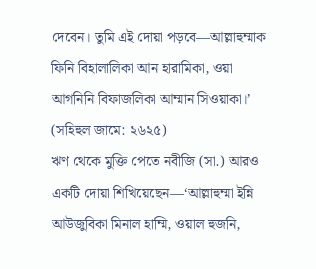দেবেন। তুমি এই দোয়া পড়বে—আল্লাহুম্মাক ফিনি বিহালালিকা আন হারামিকা, ওয়া আগনিনি বিফাজলিকা আম্মান সিওয়াকা।’ (সহিহুল জামে: ২৬২৫)
ঋণ থেকে মুক্তি পেতে নবীজি (সা.) আরও একটি দোয়া শিখিয়েছেন—‘আল্লাহুম্মা ইন্নি আউজুবিকা মিনাল হাম্মি, ওয়াল হুজনি,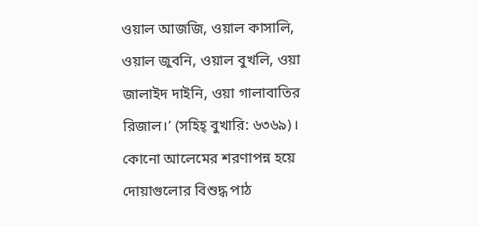ওয়াল আজজি, ওয়াল কাসালি, ওয়াল জুবনি, ওয়াল বুখলি, ওয়া জালাইদ দাইনি, ওয়া গালাবাতির রিজাল।’ (সহিহ্ বুখারি: ৬৩৬৯)। কোনো আলেমের শরণাপন্ন হয়ে দোয়াগুলোর বিশুদ্ধ পাঠ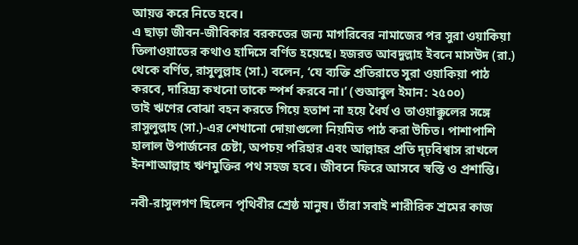আয়ত্ত করে নিতে হবে।
এ ছাড়া জীবন-জীবিকার বরকতের জন্য মাগরিবের নামাজের পর সুরা ওয়াকিয়া তিলাওয়াতের কথাও হাদিসে বর্ণিত হয়েছে। হজরত আবদুল্লাহ ইবনে মাসউদ (রা.) থেকে বর্ণিত, রাসুলুল্লাহ (সা.) বলেন, ‘যে ব্যক্তি প্রতিরাতে সুরা ওয়াকিয়া পাঠ করবে, দারিদ্র্য কখনো তাকে স্পর্শ করবে না।’ (শুআবুল ইমান: ২৫০০)
তাই ঋণের বোঝা বহন করতে গিয়ে হতাশ না হয়ে ধৈর্য ও তাওয়াক্কুলের সঙ্গে রাসুলুল্লাহ (সা.)-এর শেখানো দোয়াগুলো নিয়মিত পাঠ করা উচিত। পাশাপাশি হালাল উপার্জনের চেষ্টা, অপচয় পরিহার এবং আল্লাহর প্রতি দৃঢ়বিশ্বাস রাখলে ইনশাআল্লাহ ঋণমুক্তির পথ সহজ হবে। জীবনে ফিরে আসবে স্বস্তি ও প্রশান্তি।

নবী-রাসুলগণ ছিলেন পৃথিবীর শ্রেষ্ঠ মানুষ। তাঁরা সবাই শারীরিক শ্রমের কাজ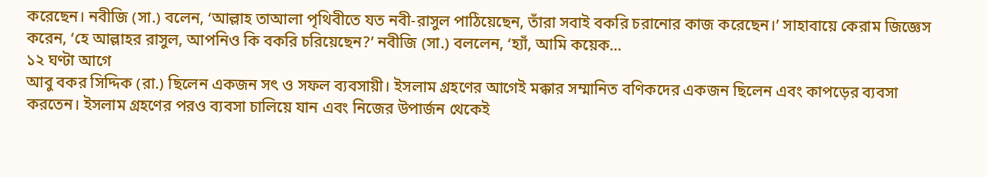করেছেন। নবীজি (সা.) বলেন, ‘আল্লাহ তাআলা পৃথিবীতে যত নবী-রাসুল পাঠিয়েছেন, তাঁরা সবাই বকরি চরানোর কাজ করেছেন।’ সাহাবায়ে কেরাম জিজ্ঞেস করেন, ‘হে আল্লাহর রাসুল, আপনিও কি বকরি চরিয়েছেন?’ নবীজি (সা.) বললেন, ‘হ্যাঁ, আমি কয়েক...
১২ ঘণ্টা আগে
আবু বকর সিদ্দিক (রা.) ছিলেন একজন সৎ ও সফল ব্যবসায়ী। ইসলাম গ্রহণের আগেই মক্কার সম্মানিত বণিকদের একজন ছিলেন এবং কাপড়ের ব্যবসা করতেন। ইসলাম গ্রহণের পরও ব্যবসা চালিয়ে যান এবং নিজের উপার্জন থেকেই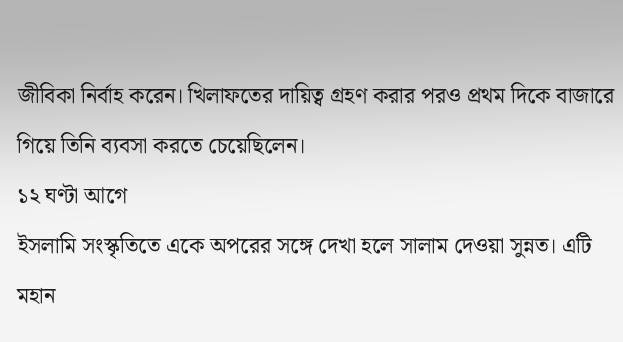জীবিকা নির্বাহ করেন। খিলাফতের দায়িত্ব গ্রহণ করার পরও প্রথম দিকে বাজারে গিয়ে তিনি ব্যবসা করতে চেয়েছিলেন।
১২ ঘণ্টা আগে
ইসলামি সংস্কৃতিতে একে অপরের সঙ্গে দেখা হলে সালাম দেওয়া সুন্নত। এটি মহান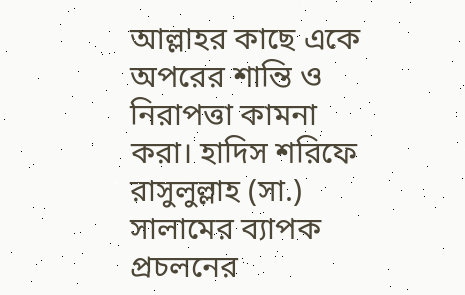আল্লাহর কাছে একে অপরের শান্তি ও নিরাপত্তা কামনা করা। হাদিস শরিফে রাসুলুল্লাহ (সা.) সালামের ব্যাপক প্রচলনের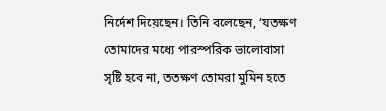নির্দেশ দিয়েছেন। তিনি বলেছেন, ‘যতক্ষণ তোমাদের মধ্যে পারস্পরিক ভালোবাসা সৃষ্টি হবে না, ততক্ষণ তোমরা মুমিন হতে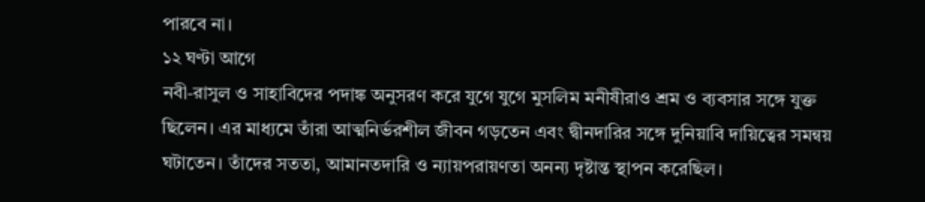পারবে না।
১২ ঘণ্টা আগে
নবী-রাসুল ও সাহাবিদের পদাঙ্ক অনুসরণ করে যুগে যুগে মুসলিম মনীষীরাও শ্রম ও ব্যবসার সঙ্গে যুক্ত ছিলেন। এর মাধ্যমে তাঁরা আত্মনির্ভরশীল জীবন গড়তেন এবং দ্বীনদারির সঙ্গে দুনিয়াবি দায়িত্বের সমন্বয় ঘটাতেন। তাঁদের সততা, আমানতদারি ও ন্যায়পরায়ণতা অনন্য দৃষ্টান্ত স্থাপন করেছিল।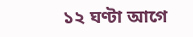১২ ঘণ্টা আগে